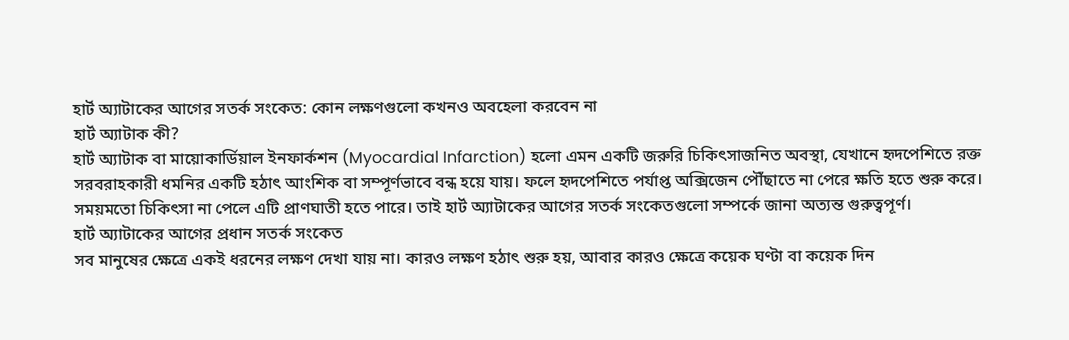হার্ট অ্যাটাকের আগের সতর্ক সংকেত: কোন লক্ষণগুলো কখনও অবহেলা করবেন না
হার্ট অ্যাটাক কী?
হার্ট অ্যাটাক বা মায়োকার্ডিয়াল ইনফার্কশন (Myocardial Infarction) হলো এমন একটি জরুরি চিকিৎসাজনিত অবস্থা, যেখানে হৃদপেশিতে রক্ত সরবরাহকারী ধমনির একটি হঠাৎ আংশিক বা সম্পূর্ণভাবে বন্ধ হয়ে যায়। ফলে হৃদপেশিতে পর্যাপ্ত অক্সিজেন পৌঁছাতে না পেরে ক্ষতি হতে শুরু করে। সময়মতো চিকিৎসা না পেলে এটি প্রাণঘাতী হতে পারে। তাই হার্ট অ্যাটাকের আগের সতর্ক সংকেতগুলো সম্পর্কে জানা অত্যন্ত গুরুত্বপূর্ণ।
হার্ট অ্যাটাকের আগের প্রধান সতর্ক সংকেত
সব মানুষের ক্ষেত্রে একই ধরনের লক্ষণ দেখা যায় না। কারও লক্ষণ হঠাৎ শুরু হয়, আবার কারও ক্ষেত্রে কয়েক ঘণ্টা বা কয়েক দিন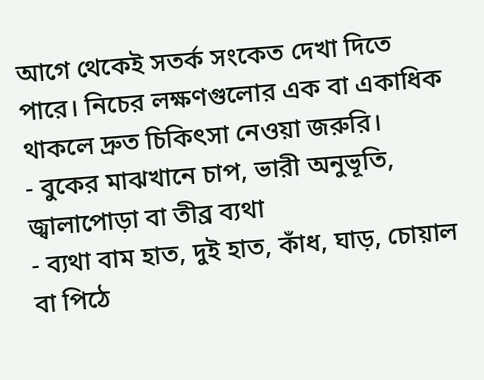আগে থেকেই সতর্ক সংকেত দেখা দিতে পারে। নিচের লক্ষণগুলোর এক বা একাধিক থাকলে দ্রুত চিকিৎসা নেওয়া জরুরি।
- বুকের মাঝখানে চাপ, ভারী অনুভূতি, জ্বালাপোড়া বা তীব্র ব্যথা
- ব্যথা বাম হাত, দুই হাত, কাঁধ, ঘাড়, চোয়াল বা পিঠে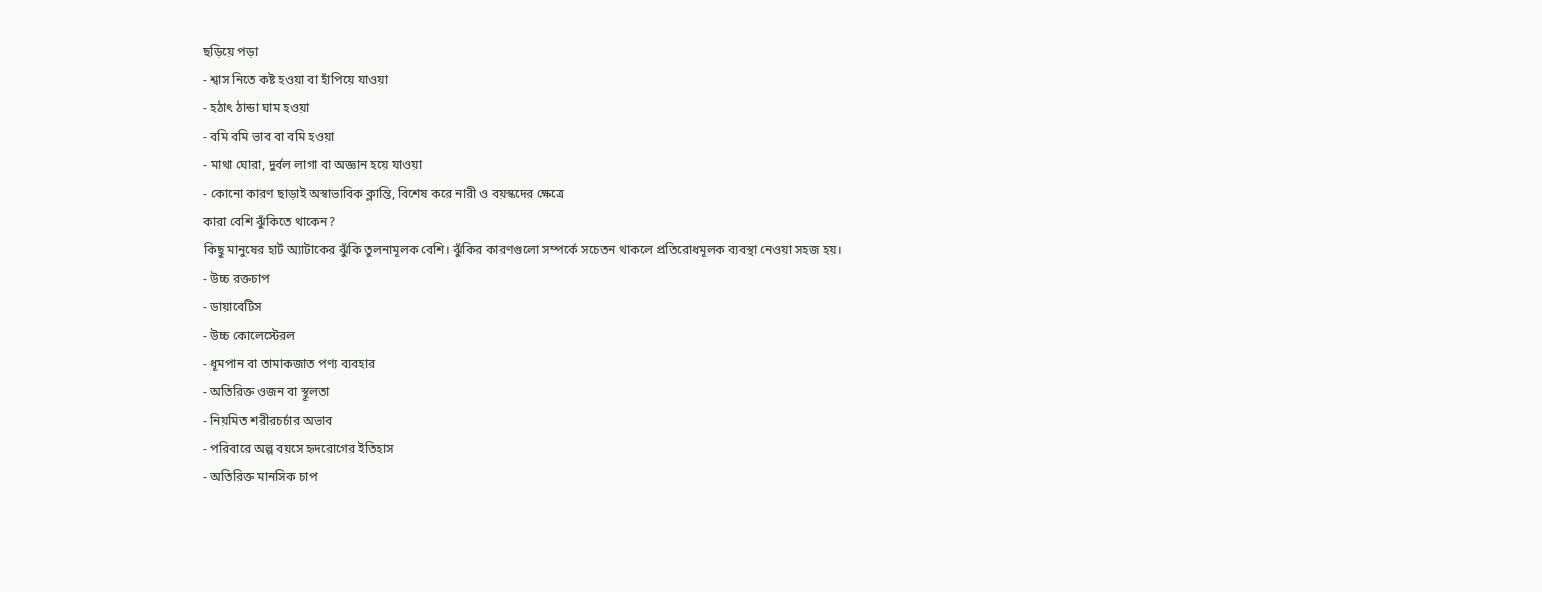ছড়িয়ে পড়া
- শ্বাস নিতে কষ্ট হওয়া বা হাঁপিয়ে যাওয়া
- হঠাৎ ঠান্ডা ঘাম হওয়া
- বমি বমি ভাব বা বমি হওয়া
- মাথা ঘোরা, দুর্বল লাগা বা অজ্ঞান হয়ে যাওয়া
- কোনো কারণ ছাড়াই অস্বাভাবিক ক্লান্তি, বিশেষ করে নারী ও বয়স্কদের ক্ষেত্রে
কারা বেশি ঝুঁকিতে থাকেন?
কিছু মানুষের হার্ট অ্যাটাকের ঝুঁকি তুলনামূলক বেশি। ঝুঁকির কারণগুলো সম্পর্কে সচেতন থাকলে প্রতিরোধমূলক ব্যবস্থা নেওয়া সহজ হয়।
- উচ্চ রক্তচাপ
- ডায়াবেটিস
- উচ্চ কোলেস্টেরল
- ধূমপান বা তামাকজাত পণ্য ব্যবহার
- অতিরিক্ত ওজন বা স্থূলতা
- নিয়মিত শরীরচর্চার অভাব
- পরিবারে অল্প বয়সে হৃদরোগের ইতিহাস
- অতিরিক্ত মানসিক চাপ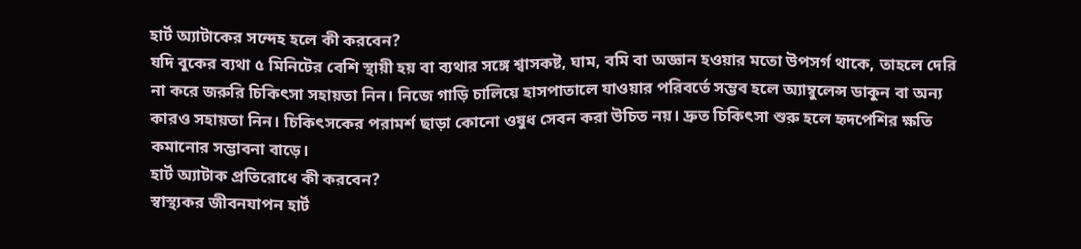হার্ট অ্যাটাকের সন্দেহ হলে কী করবেন?
যদি বুকের ব্যথা ৫ মিনিটের বেশি স্থায়ী হয় বা ব্যথার সঙ্গে শ্বাসকষ্ট, ঘাম, বমি বা অজ্ঞান হওয়ার মতো উপসর্গ থাকে, তাহলে দেরি না করে জরুরি চিকিৎসা সহায়তা নিন। নিজে গাড়ি চালিয়ে হাসপাতালে যাওয়ার পরিবর্তে সম্ভব হলে অ্যাম্বুলেন্স ডাকুন বা অন্য কারও সহায়তা নিন। চিকিৎসকের পরামর্শ ছাড়া কোনো ওষুধ সেবন করা উচিত নয়। দ্রুত চিকিৎসা শুরু হলে হৃদপেশির ক্ষতি কমানোর সম্ভাবনা বাড়ে।
হার্ট অ্যাটাক প্রতিরোধে কী করবেন?
স্বাস্থ্যকর জীবনযাপন হার্ট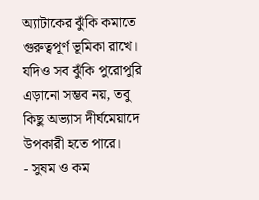অ্যাটাকের ঝুঁকি কমাতে গুরুত্বপূর্ণ ভূমিকা রাখে। যদিও সব ঝুঁকি পুরোপুরি এড়ানো সম্ভব নয়, তবু কিছু অভ্যাস দীর্ঘমেয়াদে উপকারী হতে পারে।
- সুষম ও কম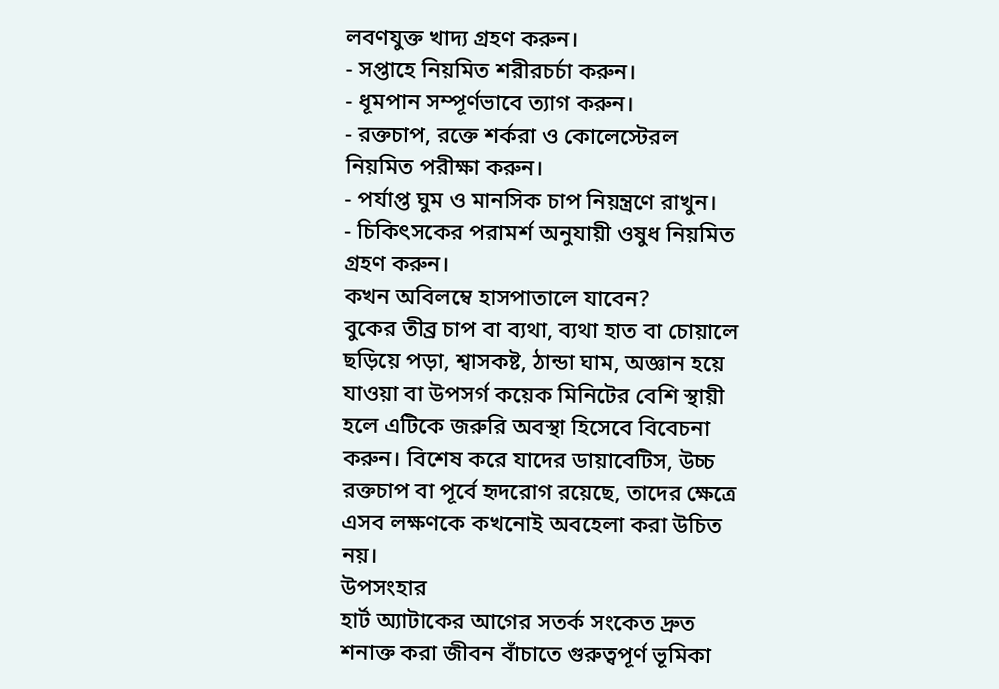লবণযুক্ত খাদ্য গ্রহণ করুন।
- সপ্তাহে নিয়মিত শরীরচর্চা করুন।
- ধূমপান সম্পূর্ণভাবে ত্যাগ করুন।
- রক্তচাপ, রক্তে শর্করা ও কোলেস্টেরল নিয়মিত পরীক্ষা করুন।
- পর্যাপ্ত ঘুম ও মানসিক চাপ নিয়ন্ত্রণে রাখুন।
- চিকিৎসকের পরামর্শ অনুযায়ী ওষুধ নিয়মিত গ্রহণ করুন।
কখন অবিলম্বে হাসপাতালে যাবেন?
বুকের তীব্র চাপ বা ব্যথা, ব্যথা হাত বা চোয়ালে ছড়িয়ে পড়া, শ্বাসকষ্ট, ঠান্ডা ঘাম, অজ্ঞান হয়ে যাওয়া বা উপসর্গ কয়েক মিনিটের বেশি স্থায়ী হলে এটিকে জরুরি অবস্থা হিসেবে বিবেচনা করুন। বিশেষ করে যাদের ডায়াবেটিস, উচ্চ রক্তচাপ বা পূর্বে হৃদরোগ রয়েছে, তাদের ক্ষেত্রে এসব লক্ষণকে কখনোই অবহেলা করা উচিত নয়।
উপসংহার
হার্ট অ্যাটাকের আগের সতর্ক সংকেত দ্রুত শনাক্ত করা জীবন বাঁচাতে গুরুত্বপূর্ণ ভূমিকা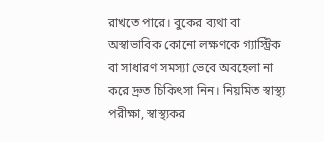রাখতে পারে। বুকের ব্যথা বা অস্বাভাবিক কোনো লক্ষণকে গ্যাস্ট্রিক বা সাধারণ সমস্যা ভেবে অবহেলা না করে দ্রুত চিকিৎসা নিন। নিয়মিত স্বাস্থ্য পরীক্ষা, স্বাস্থ্যকর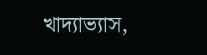খাদ্যাভ্যাস,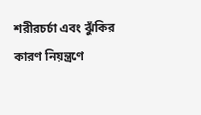শরীরচর্চা এবং ঝুঁকির কারণ নিয়ন্ত্রণে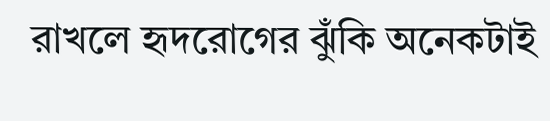রাখলে হৃদরোগের ঝুঁকি অনেকটাই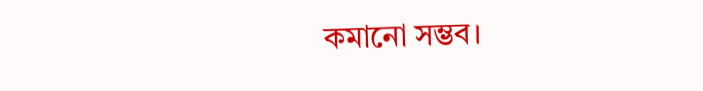কমানো সম্ভব।